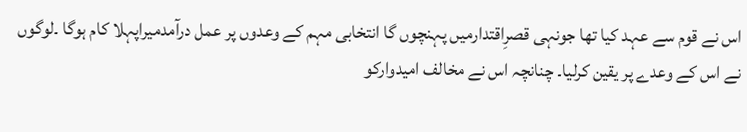اس نے قوم سے عہد کیا تھا جونہی قصرِاقتدارمیں پہنچوں گا انتخابی مہم کے وعدوں پر عمل درآمدمیراپہلا کام ہوگا ۔لوگوں نے اس کے وعدے پر یقین کرلیا۔ چنانچہ اس نے مخالف امیدوارکو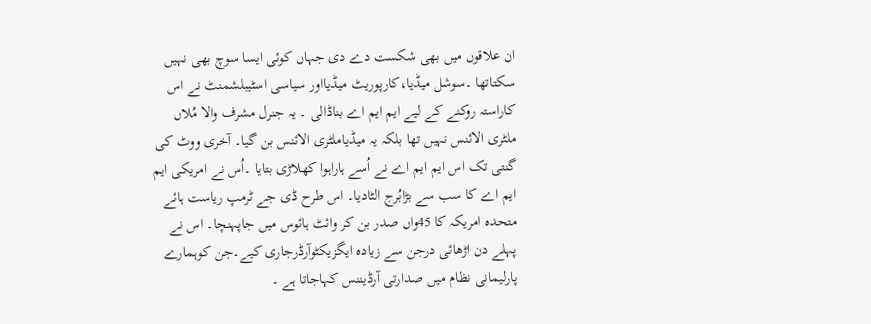ان علاقوں میں بھی شکست دے دی جہاں کوئی ایسا سوچ بھی نہیں سکتاتھا ۔سوشل میڈیا،کارپوریٹ میڈیااور سیاسی اسٹیبلشمنٹ نے اس کاراستہ روکنے کے لیے ایم ایم اے بناڈالی ۔ یہ جنرل مشرف والا مُلاں ملٹری الائنس نہیں تھا بلکہ یہ میڈیاملٹری الائنس بن گیا۔ آخری ووٹ کی گنتی تک اس ایم ایم اے نے اُسے ہاراہوا کھلاڑی بتایا ۔اُس نے امریکی ایم ایم اے کا سب سے بڑابُرج الٹادیا۔ اس طرح ڈی جے ٹرمپ ریاست ہائے متحدہ امریکہ کا 45واں صدر بن کر وائٹ ہائوس میں جاپہنچا۔ اس نے پہلے دن اڑھائی درجن سے زیادہ ایگزیکٹوآرڈرجاری کیے۔جن کوہمارے پارلیمانی نظام میں صدارتی آرڈیننس کہاجاتا ہے ۔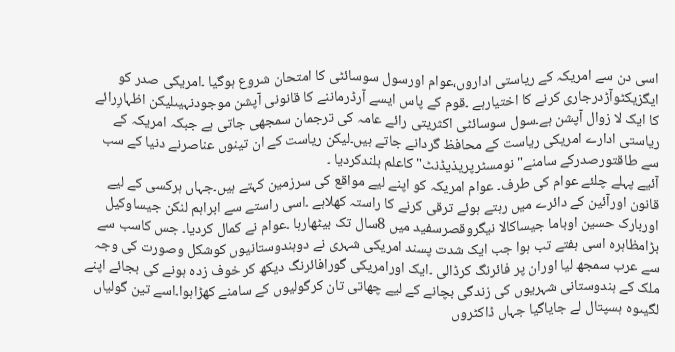اسی دن سے امریکہ کے ریاستی اداروں،عوام اورسول سوسائٹی کا امتحان شروع ہوگیا ۔امریکی صدر کو ایگزیکٹوآڑدرجاری کرنے کا اختیارہے ۔قوم کے پاس ایسے آرڈرماننے کا قانونی آپشن موجودنہیںلیکن اظہارِرائے کا ایک لا زوال آپشن ہے۔سول سوسائٹی اکثریتی رائے عامہ کی ترجمان سمجھی جاتی ہے جبکہ امریکہ کے ریاستی ادارے امریکی ریاست کے محافظ گردانے جاتے ہیں۔لیکن ریاست کے ان تینوں عناصرنے دنیا کے سب سے طاقتورصدرکے سامنے" نومسٹرپریذیڈنٹ" کاعلم بلندکردیا ۔
آئیے پہلے چلئے عوام کی طرف۔ عوام امریکہ کو اپنے لیے مواقع کی سرزمین کہتے ہیں۔جہاں ہرکسی کے لیے قانون اورآئین کے دائرے میں رہتے ہوئے ترقی کرنے کا راستہ کھلاہے ۔اسی راستے سے ابراہم لنکن جیساوکیل اوربارک حسین اوباما جیساکالا نیگروقصرسفید میں 8سال تک بیٹھارہا ۔عوام نے کمال کردیا۔ جس کاسب سے بڑامظاہرہ اسی ہفتے تب ہوا جب ایک شدت پسند امریکی شہری نے دوہندوستانیوں کوشکل وصورت کی وجہ سے عرب سمجھ لیا اوران پر فائرنگ کرڈالی ۔ایک اورامریکی گورافائرنگ دیکھ کر خوف زدہ ہونے کی بجائے اپنے ملک کے ہندوستانی شہریوں کی زندگی بچانے کے لیے چھاتی تان کرگولیوں کے سامنے کھڑاہوا۔اسے تین گولیاں لگیںوہ ہسپتال لے جایاگیا جہاں ڈاکٹروں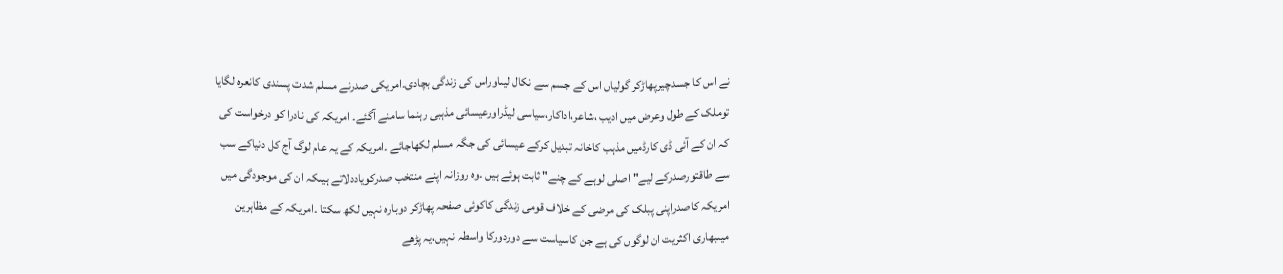نے اس کا جسدچیرپھاڑکر گولیاں اس کے جسم سے نکال لیںاوراس کی زندگی بچادی۔امریکی صدرنے مسلم شدت پسندی کانعرہ لگایا توملک کے طول وعرض میں ادیب ،شاعر،اداکار،سیاسی لیڈراورعیسائی مذہبی رہنما سامنے آگئے۔ امریکہ کی نادرا کو درخواست کی کہ ان کے آئی ڈی کارڈمیں مذہب کاخانہ تبدیل کرکے عیسائی کی جگہ مسلم لکھاجائے ۔امریکہ کے یہ عام لوگ آج کل دنیاکے سب سے طاقتورصدرکے لیے" اصلی لوہے کے چنے" ثابت ہوئے ہیں ۔وہ روزانہ اپنے منتخب صدرکویاددلاتے ہیںکہ ان کی موجودگی میں امریکہ کاصدراپنی پبلک کی مرضی کے خلاف قومی زندگی کاکوئی صفحہ پھاڑکر دوبارہ نہیں لکھ سکتا ۔امریکہ کے مظاہرین میںبھاری اکثریت ان لوگوں کی ہے جن کاسیاست سے دوردورکا واسطہ نہیں،یہ پڑھے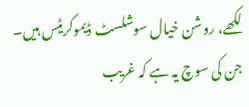لکھے، روشن خیال سوشلسٹ ڈیموکریٹس ہیں۔ جن کی سوچ یہ ہے کہ غریب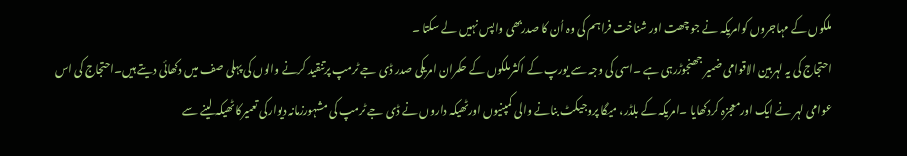ملکوں کے مہاجروں کوامریکہ نے جو چھت اور شناخت فراہم کی وہ اُن کا صدربھی واپس نہیں لے سکتا ۔
احتجاج کی یہ لہربین الاقوامی ضمیر جھنجوڑرہی ہے ۔اسی کی وجہ سے یورپ کے اکثرملکوں کے حکمران امریکی صدر ڈی جے ٹرمپ پرتنقید کرنے والوں کی پہلی صف میں دکھائی دیتے ہیں۔احتجاج کی اس عوامی لہر نے ایک اورمعجزہ کردکھایا ۔امریکہ کے بلڈر، میگا پروجیکٹ بنانے والی کمپنیوں اورٹھیکہ داروں نے ڈی جے ٹرمپ کی مشہورزمانہ دیوارکی تعمیرکا ٹھیکہ لینے سے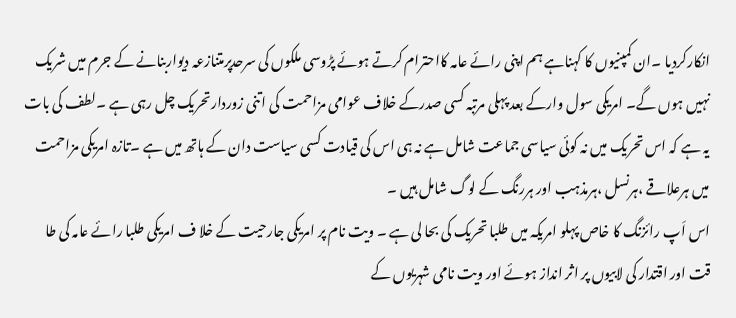انکارکردیا ۔ان کمپنیوں کا کہناہے ہم اپنی رائے عامہ کااحترام کرتے ہوئے پڑوسی ملکوں کی سرحدپرمتنازعہ دیواربنانے کے جرم میں شریک نہیں ہوں گے۔ امریکی سول وارکے بعد پہلی مرتبہ کسی صدرکے خلاف عوامی مزاحمت کی اتنی زوردارتحریک چل رہی ہے ۔لطف کی بات یہ ہے کہ اس تحریک میں نہ کوئی سیاسی جماعت شامل ہے نہ ہی اس کی قیادت کسی سیاست دان کے ہاتھ میں ہے ۔تازہ امریکی مزاحمت میں ہرعلاقے ،ہرنسل ،ہرمذہب اور ہررنگ کے لوگ شامل ہیں ۔
اس اَپ رائزنگ کا خاص پہلو امریکہ میں طلبا تحریک کی بحا لی ہے ۔ ویت نام پر امریکی جارحیت کے خلا ف امریکی طلبا رائے عامہ کی طا قت اور اقتدار کی لابیوں پر اثر انداز ہوئے اور ویت نامی شہریوں کے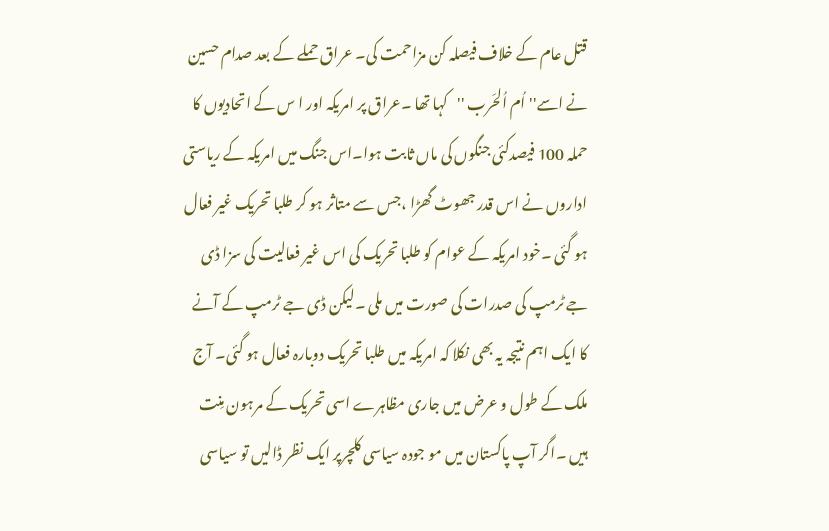قتل عام کے خلاف فیصلہ کن مزاحمت کی۔ عراق حملے کے بعد صدام حسین نے اسے'' اُم اُلحَرب ''کہا تھا ۔عراق پر امریکہ اور ا س کے اتحادیوں کا حملہ 100 فیصدکئی جنگوں کی ماں ثابت ہوا۔اس جنگ میں امریکہ کے ریاستی اداروں نے اس قدر جھوٹ گھڑا ،جس سے متاثر ہو کر طلبا تحریک غیر فعال ہو گئی ۔خود امریکہ کے عوام کو طلبا تحریک کی اس غیر فعالیت کی سزا ڈی جے ٹرمپ کی صدرات کی صورت میں ملی ۔لیکن ڈی جے ٹرمپ کے آنے کا ایک اہم نتیجہ یہ بھی نکلا کہ امریکہ میں طلبا تحریک دوبارہ فعال ہو گئی۔ آج ملک کے طول و عرض میں جاری مظاہرے اسی تحریک کے مرہون مِنت ہیں ۔اگر آپ پاکستان میں مو جودہ سیاسی کلچرپر ایک نظر ڈالیں تو سیاسی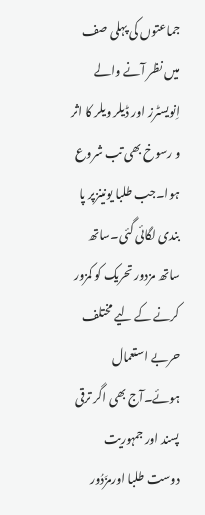جماعتوں کی پہلی صف میں نظر آنے والے اِنویسٹرز اور ڈیلر ویلر کا اثر و رسوخ بھی تب شروع ہوا۔جب طلبا یونینزپر پا بندی لگائی گئی۔ساتھ ساتھ مزدور تحریک کو کمزور کرنے کے لیے مختلف حربے استعمال ہوئے۔آج بھی اگر ترقی پسند اور جمہوریت دوست طلبا اورمزَدُور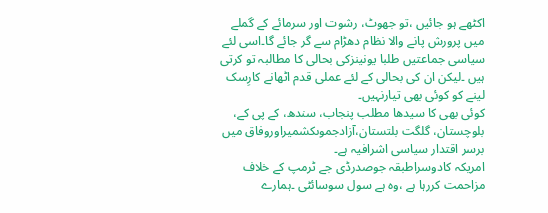اکٹھے ہو جائیں ،تو جھوٹ، رشوت اور سرمائے کے گملے میں پرورش پانے والا نظام دھڑام سے گر جائے گا۔اسی لئے سیاسی جماعتیں طلبا یونینزکی بحالی کا مطالبہ تو کرتی ہیں ۔لیکن ان کی بحالی کے لئے عملی قدم اٹھانے کارِسک لینے کو کوئی بھی تیارنہیں۔
کوئی بھی کا سیدھا مطلب پنجاب، سندھ، کے پی کے، بلوچستان، گلگت بلتستان،آزادجموںکشمیراوروفاق میں برسر اقتدار سیاسی اشرافیہ ہے۔
امریکہ کادوسراطبقہ جوصدرڈی جے ٹرمپ کے خلاف مزاحمت کررہا ہے ،وہ ہے سول سوسائٹی ۔ہمارے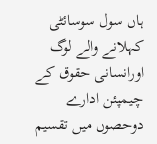ہاں سول سوسائٹی کہلانے والے لوگ اورانسانی حقوق کے چیمپئن ادارے دوحصوں میں تقسیم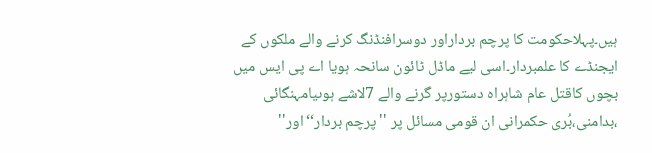ہیں۔پہلاحکومت کا پرچم برداراور دوسرافنڈنگ کرنے والے ملکوں کے ایجنڈے کا علمبردار۔اسی لیے ماڈل ٹائون سانحہ ہویا اے پی ایس میں بچوں کاقتل عام شاہراہ دستورپر گرنے والے 7لاشے ہوںیامہنگائی ،بدامنی،بُری حکمرانی ان قومی مسائل پر ''پرچم بردار‘‘اور''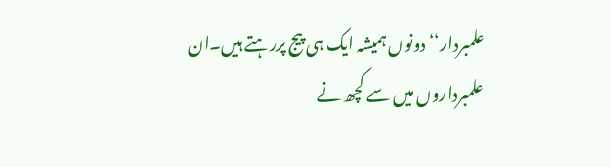علمبردار‘‘دونوں ہمیشہ ایک ہی پیج پررہتے ہیں۔ان علمبرداروں میں سے کچھ نے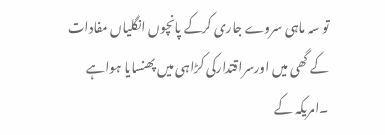تو سہ ماہی سروے جاری کرکے پانچوں انگلیاں مفادات کے گھی میں اورسراقتدارکی کڑاہی میں پھنسایا ہواہے ۔امریکہ کے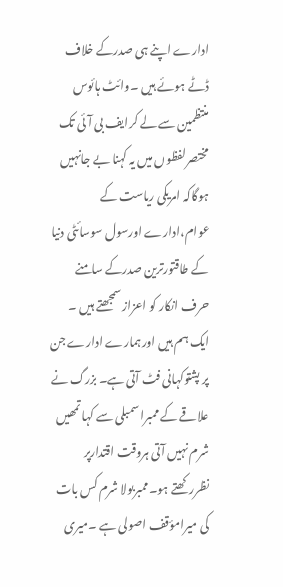ادارے اپنے ہی صدرکے خلاف ڈٹے ہوئے ہیں ۔وائٹ ہائوس منتظمین سے لے کرایف بی آئی تک مختصرلفظوں میں یہ کہنا بے جانہیں ہوگاکہ امریکی ریاست کے عوام،ادارے اورسول سوسائٹی دنیا کے طاقتورترین صدرکے سامنے حرف انکار کو اعزازسمجھتے ہیں ۔
ایک ہم ہیں اورہمارے ادارے جن پر پشتوکہانی فٹ آتی ہے۔ بزرگ نے علاقے کے ممبراسمبلی سے کہا تمھیں شرم نہیں آتی ہروقت اقتدارپر نظررکھتے ہو۔ممبربولا شرم کس بات کی میرامؤقف اصولی ہے ۔میری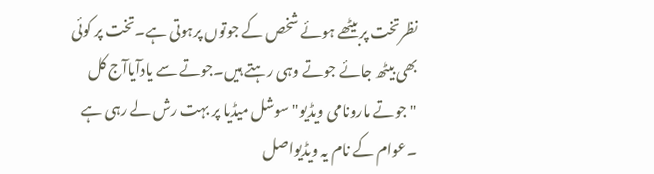نظرتخت پربیٹھے ہوئے شخص کے جوتوں پرہوتی ہے۔تخت پر کوئی بھی بیٹھ جائے جوتے وہی رہتے ہیں۔جوتے سے یادآیاآج کل "جوتے مارونامی ویڈیو"سوشل میڈیا پر بہت رش لے رہی ہے ۔عوام کے نام یہ ویڈیواصل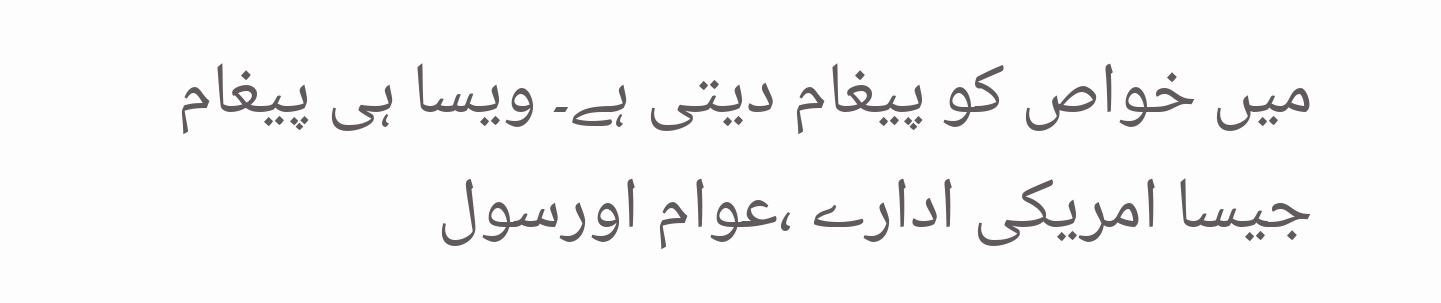میں خواص کو پیغام دیتی ہے۔ ویسا ہی پیغام جیسا امریکی ادارے ،عوام اورسول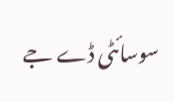سوسائٹی ڈے جے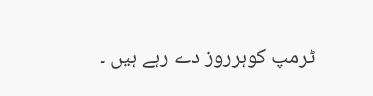ٹرمپ کوہرروز دے رہے ہیں ۔